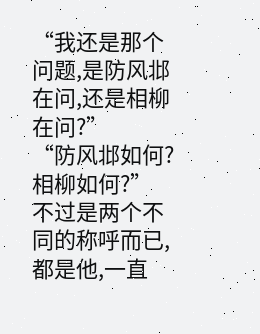“我还是那个问题,是防风邶在问,还是相柳在问?”
“防风邶如何?相柳如何?”
不过是两个不同的称呼而已,都是他,一直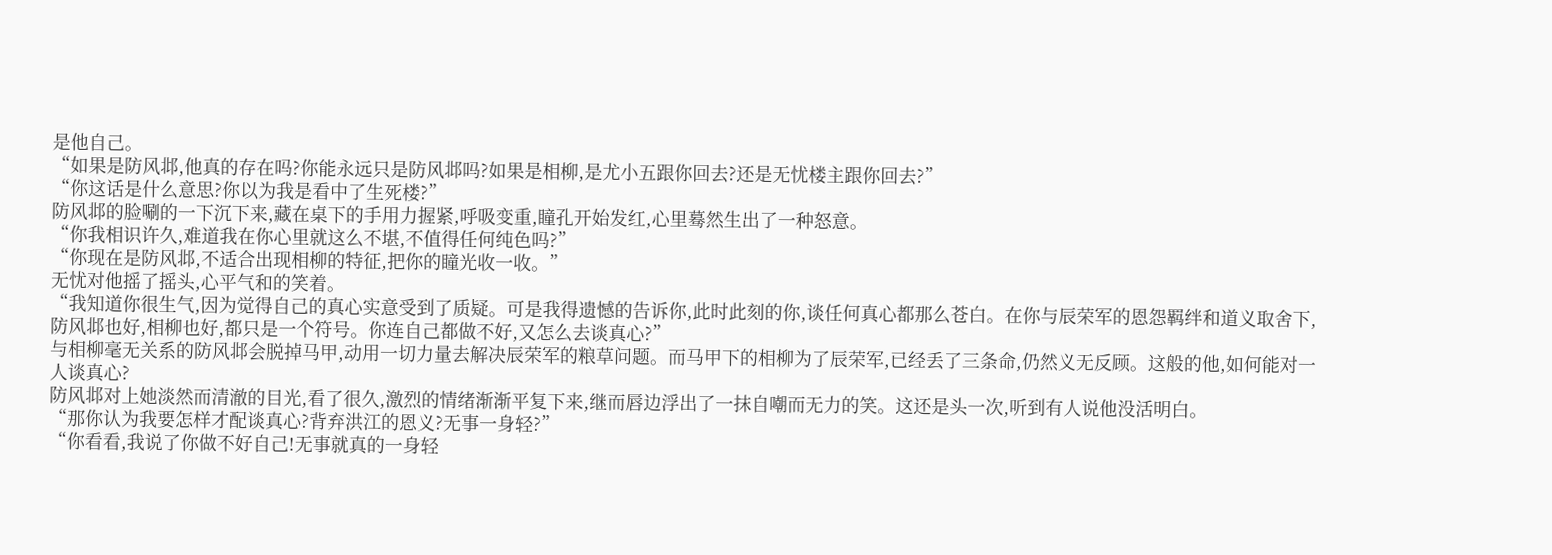是他自己。
“如果是防风邶,他真的存在吗?你能永远只是防风邶吗?如果是相柳,是尤小五跟你回去?还是无忧楼主跟你回去?”
“你这话是什么意思?你以为我是看中了生死楼?”
防风邶的脸唰的一下沉下来,藏在桌下的手用力握紧,呼吸变重,瞳孔开始发红,心里蓦然生出了一种怒意。
“你我相识许久,难道我在你心里就这么不堪,不值得任何纯色吗?”
“你现在是防风邶,不适合出现相柳的特征,把你的瞳光收一收。”
无忧对他摇了摇头,心平气和的笑着。
“我知道你很生气,因为觉得自己的真心实意受到了质疑。可是我得遗憾的告诉你,此时此刻的你,谈任何真心都那么苍白。在你与辰荣军的恩怨羁绊和道义取舍下,防风邶也好,相柳也好,都只是一个符号。你连自己都做不好,又怎么去谈真心?”
与相柳毫无关系的防风邶会脱掉马甲,动用一切力量去解决辰荣军的粮草问题。而马甲下的相柳为了辰荣军,已经丢了三条命,仍然义无反顾。这般的他,如何能对一人谈真心?
防风邶对上她淡然而清澈的目光,看了很久,激烈的情绪渐渐平复下来,继而唇边浮出了一抹自嘲而无力的笑。这还是头一次,听到有人说他没活明白。
“那你认为我要怎样才配谈真心?背弃洪江的恩义?无事一身轻?”
“你看看,我说了你做不好自己!无事就真的一身轻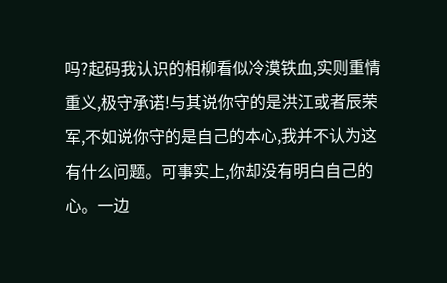吗?起码我认识的相柳看似冷漠铁血,实则重情重义,极守承诺!与其说你守的是洪江或者辰荣军,不如说你守的是自己的本心,我并不认为这有什么问题。可事实上,你却没有明白自己的心。一边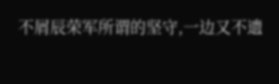不屑辰荣军所谓的坚守,一边又不遗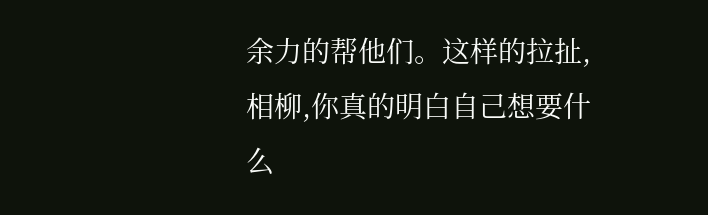余力的帮他们。这样的拉扯,相柳,你真的明白自己想要什么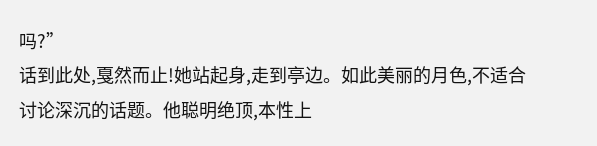吗?”
话到此处,戛然而止!她站起身,走到亭边。如此美丽的月色,不适合讨论深沉的话题。他聪明绝顶,本性上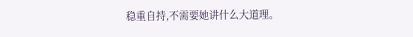稳重自持,不需要她讲什么大道理。